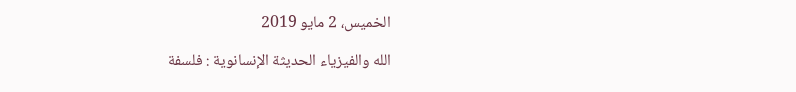الخميس، 2 مايو 2019

الله والفيزياء الحديثة الإنسانوية : فلسفة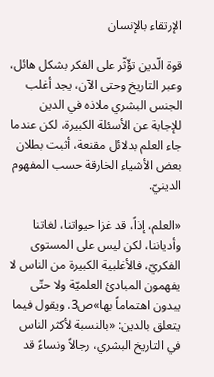الإرتقاء بالإنسان

قوة الّدين تؤّثّر على الفكر بشكل هائل، وعبر التاريخ وحتى الآن، يجد أغلب الجنس البشري ملاذه في الدين للإجابة عن الأسئلة الكبيرة، لكن عندما جاء العلم بدلائل مقنعة، أثبت بطلان بعض الأشياء الخارقة حسب المفهوم الدينيّ.

«العلم، إذاً، قد غزا حيواتنا، لغاتنا وأدياننا، لكن ليس على المستوى الفكريّ، فالأغلبية الكبيرة من الناس لا يفهمون المبادئ العلميّة ولا حتّى يبدون اهتماماً بها»ص3. ويقول فيما يتعلق بالدين: «بالنسبة لأكثر الناس في التاريخ البشري، رجالاً ونساءً قد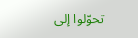تحوّلوا إلى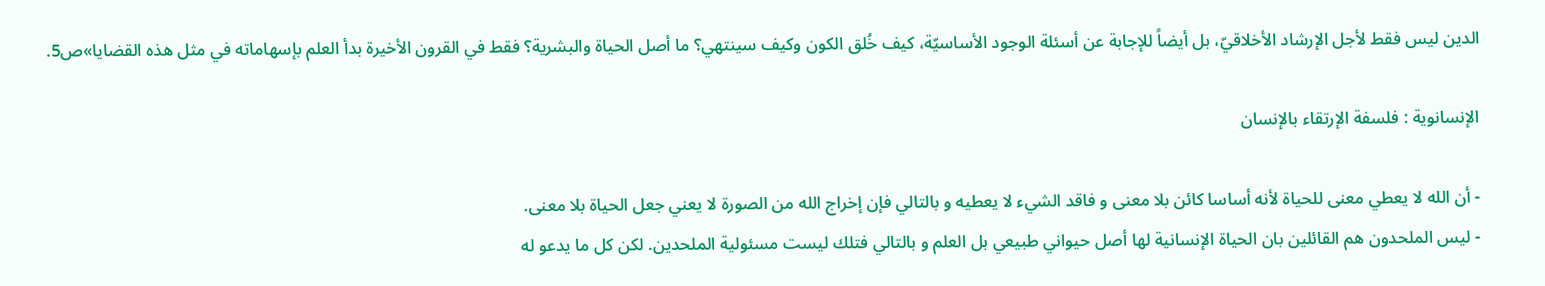الدين ليس فقط لأجل الإرشاد الأخلاقيّ، بل أيضاً للإجابة عن أسئلة الوجود الأساسيّة، كيف خُلق الكون وكيف سينتهي؟ ما أصل الحياة والبشرية؟ فقط في القرون الأخيرة بدأ العلم بإسهاماته في مثل هذه القضايا»ص5.

الإنسانوية : فلسفة الإرتقاء بالإنسان

- أن الله لا يعطي معنى للحياة لأنه أساسا كائن بلا معنى و فاقد الشيء لا يعطيه و بالتالي فإن إخراج الله من الصورة لا يعني جعل الحياة بلا معنى.
- ليس الملحدون هم القائلين بان الحياة الإنسانية لها أصل حيواني طبيعي بل العلم و بالتالي فتلك ليست مسئولية الملحدين. لكن كل ما يدعو له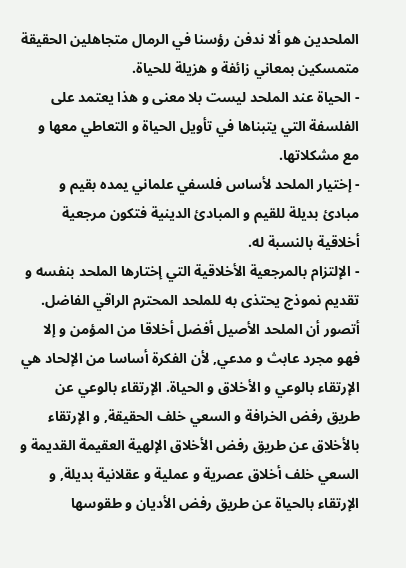الملحدين هو ألا ندفن رؤسنا في الرمال متجاهلين الحقيقة متمسكين بمعاني زائفة و هزيلة للحياة.
- الحياة عند الملحد ليست بلا معنى و هذا يعتمد على الفلسفة التي يتبناها في تأويل الحياة و التعاطي معها و مع مشكلاتها.
- إختيار الملحد لأساس فلسفي علماني يمده بقيم و مبادئ بديلة للقيم و المبادئ الدينية فتكون مرجعية أخلاقية بالنسبة له.
- الإلتزام بالمرجعية الأخلاقية التي إختارها الملحد بنفسه و تقديم نموذج يحتذى به للملحد المحترم الراقي الفاضل.
أتصور أن الملحد الأصيل أفضل أخلاقا من المؤمن و إلا فهو مجرد عابث و مدعي, لأن الفكرة أساسا من الإلحاد هي الإرتقاء بالوعي و الأخلاق و الحياة. الإرتقاء بالوعي عن طريق رفض الخرافة و السعي خلف الحقيقة, و الإرتقاء بالأخلاق عن طريق رفض الأخلاق الإلهية العقيمة القديمة و السعي خلف أخلاق عصرية و عملية و عقلانية بديلة, و الإرتقاء بالحياة عن طريق رفض الأديان و طقوسها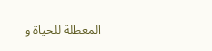المعطلة للحياة و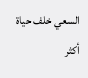السعي خلف حياة أكثر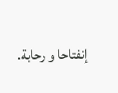إنفتاحا و رحابة.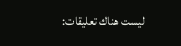ليست هناك تعليقات: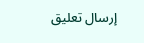إرسال تعليق